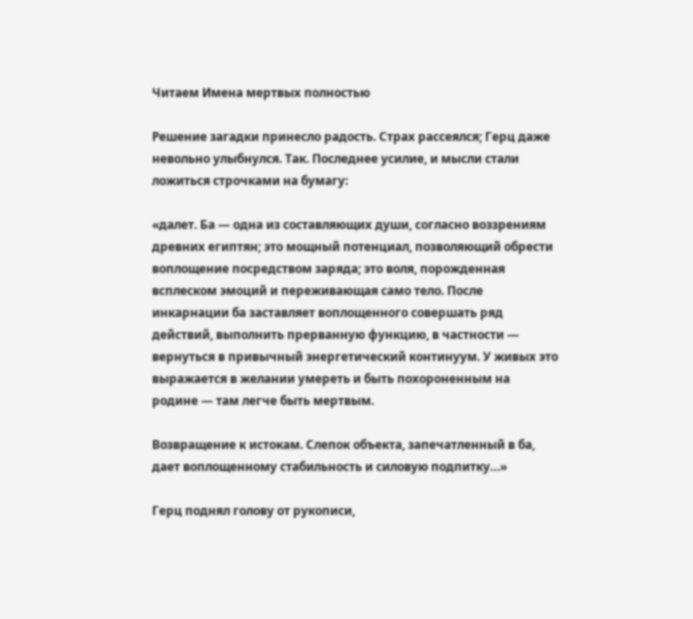Читаем Имена мертвых полностью

Решение загадки принесло радость. Страх рассеялся; Герц даже невольно улыбнулся. Так. Последнее усилие, и мысли стали ложиться строчками на бумагу:

«далет. Ба — одна из составляющих души, согласно воззрениям древних египтян; это мощный потенциал, позволяющий обрести воплощение посредством заряда; это воля, порожденная всплеском эмоций и переживающая само тело. После инкарнации ба заставляет воплощенного совершать ряд действий, выполнить прерванную функцию, в частности — вернуться в привычный энергетический континуум. У живых это выражается в желании умереть и быть похороненным на родине — там легче быть мертвым.

Возвращение к истокам. Слепок объекта, запечатленный в ба, дает воплощенному стабильность и силовую подпитку…»

Герц поднял голову от рукописи,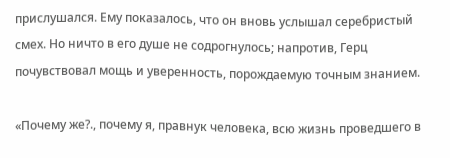прислушался. Ему показалось, что он вновь услышал серебристый смех. Но ничто в его душе не содрогнулось; напротив, Герц почувствовал мощь и уверенность, порождаемую точным знанием.

«Почему же?., почему я, правнук человека, всю жизнь проведшего в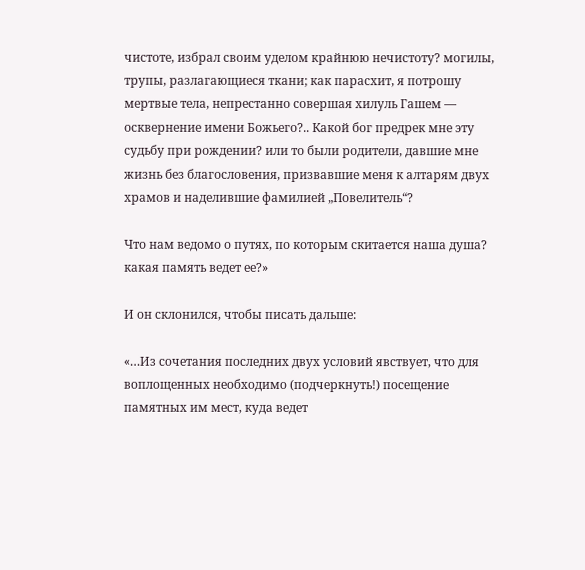чистоте, избрал своим уделом крайнюю нечистоту? могилы, трупы, разлагающиеся ткани; как парасхит, я потрошу мертвые тела, непрестанно совершая хилуль Гашем — осквернение имени Божьего?.. Какой бог предрек мне эту судьбу при рождении? или то были родители, давшие мне жизнь без благословения, призвавшие меня к алтарям двух храмов и наделившие фамилией „Повелитель“?

Что нам ведомо о путях, по которым скитается наша душа? какая память ведет ее?»

И он склонился, чтобы писать дальше:

«…Из сочетания последних двух условий явствует, что для воплощенных необходимо (подчеркнуть!) посещение памятных им мест, куда ведет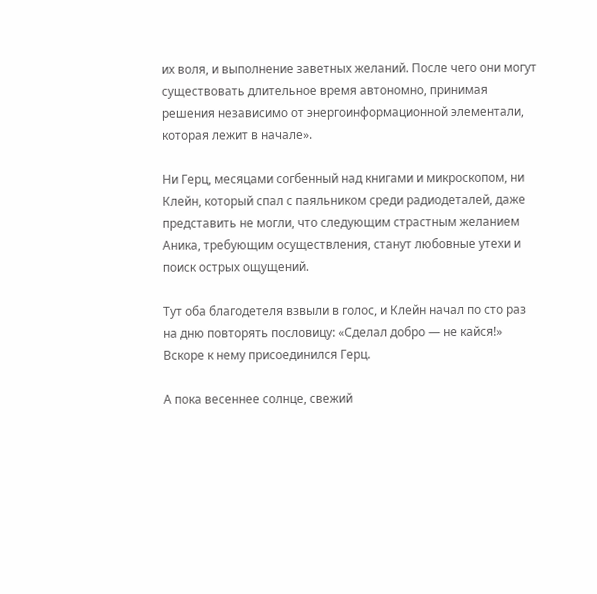их воля, и выполнение заветных желаний. После чего они могут существовать длительное время автономно, принимая решения независимо от энергоинформационной элементали, которая лежит в начале».

Ни Герц, месяцами согбенный над книгами и микроскопом, ни Клейн, который спал с паяльником среди радиодеталей, даже представить не могли, что следующим страстным желанием Аника, требующим осуществления, станут любовные утехи и поиск острых ощущений.

Тут оба благодетеля взвыли в голос, и Клейн начал по сто раз на дню повторять пословицу: «Сделал добро — не кайся!» Вскоре к нему присоединился Герц.

А пока весеннее солнце, свежий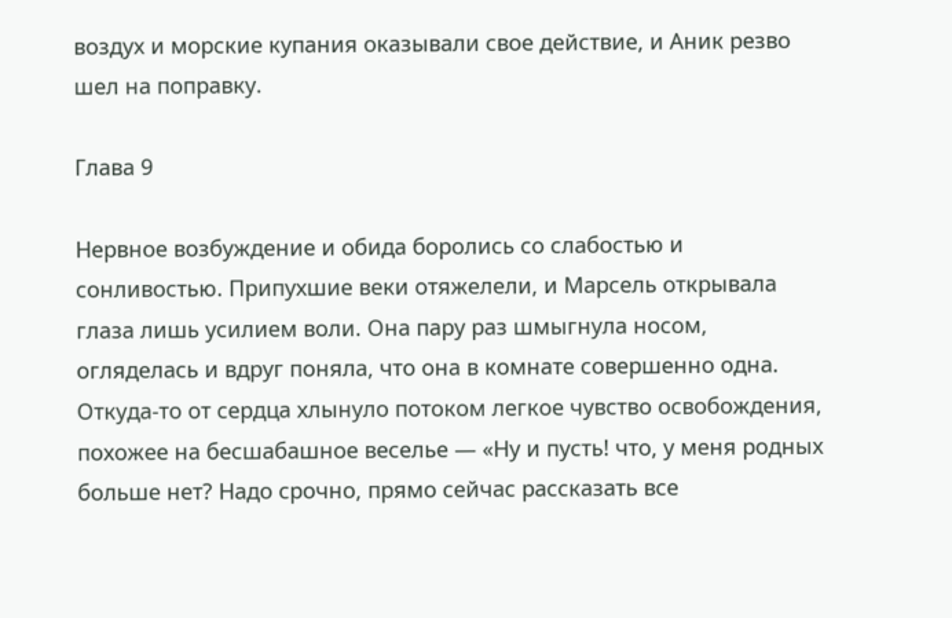воздух и морские купания оказывали свое действие, и Аник резво шел на поправку.

Глава 9

Нервное возбуждение и обида боролись со слабостью и сонливостью. Припухшие веки отяжелели, и Марсель открывала глаза лишь усилием воли. Она пару раз шмыгнула носом, огляделась и вдруг поняла, что она в комнате совершенно одна. Откуда-то от сердца хлынуло потоком легкое чувство освобождения, похожее на бесшабашное веселье — «Ну и пусть! что, у меня родных больше нет? Надо срочно, прямо сейчас рассказать все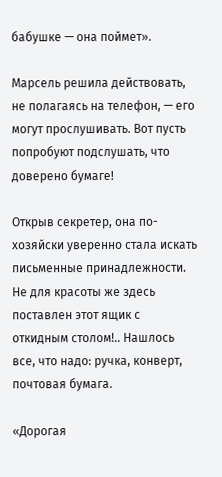бабушке — она поймет».

Марсель решила действовать, не полагаясь на телефон, — его могут прослушивать. Вот пусть попробуют подслушать, что доверено бумаге!

Открыв секретер, она по-хозяйски уверенно стала искать письменные принадлежности. Не для красоты же здесь поставлен этот ящик с откидным столом!.. Нашлось все, что надо: ручка, конверт, почтовая бумага.

«Дорогая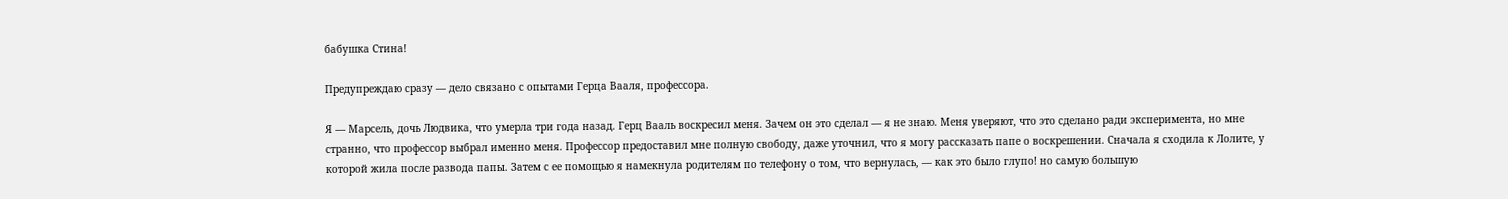бабушка Стина!

Предупреждаю сразу — дело связано с опытами Герца Вааля, профессора.

Я — Марсель, дочь Людвика, что умерла три года назад. Герц Вааль воскресил меня. Зачем он это сделал — я не знаю. Меня уверяют, что это сделано ради эксперимента, но мне странно, что профессор выбрал именно меня. Профессор предоставил мне полную свободу, даже уточнил, что я могу рассказать папе о воскрешении. Сначала я сходила к Лолите, у которой жила после развода папы. Затем с ее помощью я намекнула родителям по телефону о том, что вернулась, — как это было глупо! но самую большую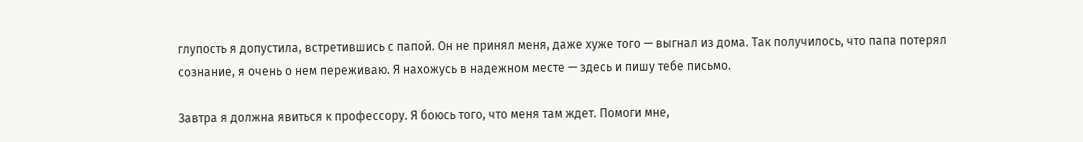глупость я допустила, встретившись с папой. Он не принял меня, даже хуже того — выгнал из дома. Так получилось, что папа потерял сознание, я очень о нем переживаю. Я нахожусь в надежном месте — здесь и пишу тебе письмо.

Завтра я должна явиться к профессору. Я боюсь того, что меня там ждет. Помоги мне,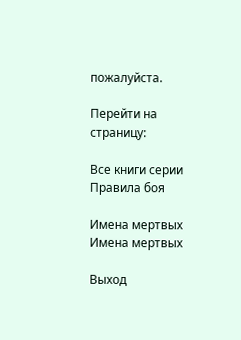пожалуйста.

Перейти на страницу:

Все книги серии Правила боя

Имена мертвых
Имена мертвых

Выход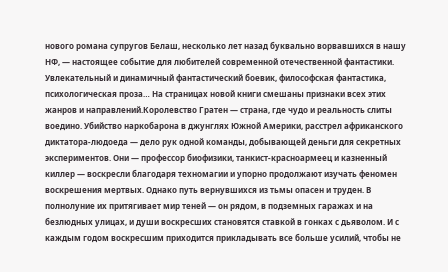нового романа супругов Белаш, несколько лет назад буквально ворвавшихся в нашу НФ, — настоящее событие для любителей современной отечественной фантастики. Увлекательный и динамичный фантастический боевик, философская фантастика, психологическая проза… На страницах новой книги смешаны признаки всех этих жанров и направлений.Королевство Гратен — страна, где чудо и реальность слиты воедино. Убийство наркобарона в джунглях Южной Америки, расстрел африканского диктатора-людоеда — дело рук одной команды, добывающей деньги для секретных экспериментов. Они — профессор биофизики, танкист-красноармеец и казненный киллер — воскресли благодаря техномагии и упорно продолжают изучать феномен воскрешения мертвых. Однако путь вернувшихся из тьмы опасен и труден. В полнолуние их притягивает мир теней — он рядом, в подземных гаражах и на безлюдных улицах, и души воскресших становятся ставкой в гонках с дьяволом. И с каждым годом воскресшим приходится прикладывать все больше усилий, чтобы не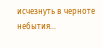исчезнуть в черноте небытия…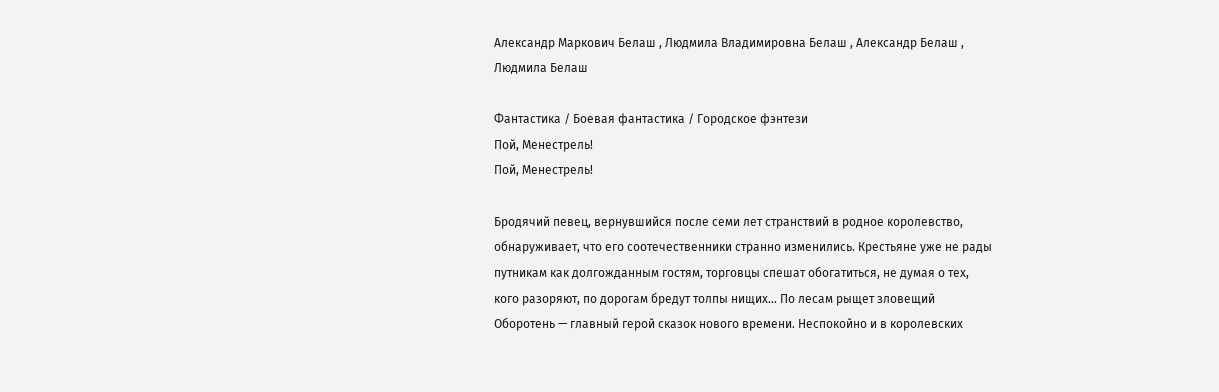Александр Маркович Белаш , Людмила Владимировна Белаш , Александр Белаш , Людмила Белаш

Фантастика / Боевая фантастика / Городское фэнтези
Пой, Менестрель!
Пой, Менестрель!

Бродячий певец, вернувшийся после семи лет странствий в родное королевство, обнаруживает, что его соотечественники странно изменились. Крестьяне уже не рады путникам как долгожданным гостям, торговцы спешат обогатиться, не думая о тех, кого разоряют, по дорогам бредут толпы нищих… По лесам рыщет зловещий Оборотень — главный герой сказок нового времени. Неспокойно и в королевских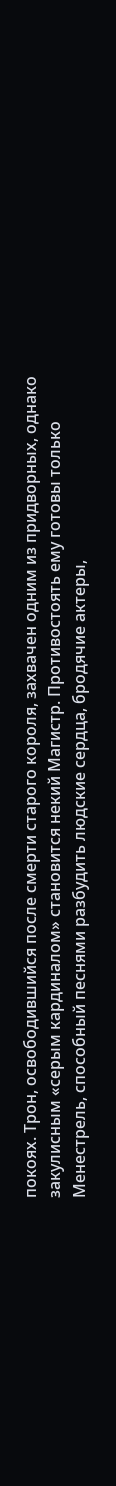покоях. Трон, освободившийся после смерти старого короля, захвачен одним из придворных, однако закулисным «серым кардиналом» становится некий Магистр. Противостоять ему готовы только Менестрель, способный песнями разбудить людские сердца, бродячие актеры,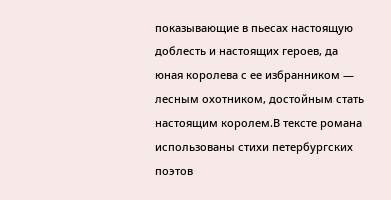показывающие в пьесах настоящую доблесть и настоящих героев, да юная королева с ее избранником — лесным охотником, достойным стать настоящим королем.В тексте романа использованы стихи петербургских поэтов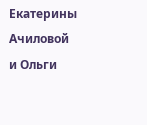Екатерины Ачиловой и Ольги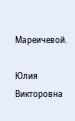Мареичевой.

Юлия Викторовна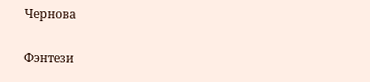Чернова

Фэнтези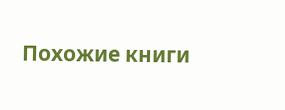Похожие книги